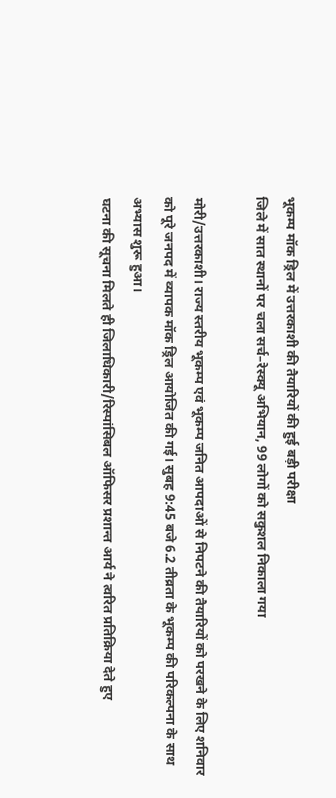भूकम्प मॉक ड्रिल में उत्तरकाशी की तैयारियों की हुई बड़ी परीक्षा
जिले में सात स्थानों पर चला सर्च–रेस्क्यू अभियान, 99 लोगों को सकुशल निकाला गया

मोरी/उत्तरकाशी। राज्य स्तरीय भूकम्प एवं भूकम्प जनित आपदाओं से निपटने की तैयारियों को परखने के लिए शनिवार को पूरे जनपद में व्यापक मॉक ड्रिल आयोजित की गई। सुबह 9:45 बजे 6.2 तीव्रता के भूकम्प की परिकल्पना के साथ अभ्यास शुरू हुआ।
घटना की सूचना मिलते ही जिलाधिकारी/रिस्पांसिबल ऑफिसर प्रशान्त आर्य ने त्वरित प्रतिक्रिया देते हुए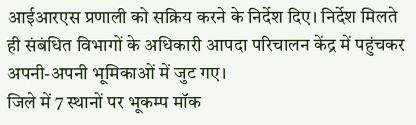आईआरएस प्रणाली को सक्रिय करने के निर्देश दिए। निर्देश मिलते ही संबंधित विभागों के अधिकारी आपदा परिचालन केंद्र में पहुंचकर अपनी-अपनी भूमिकाओं में जुट गए।
जिले में 7 स्थानों पर भूकम्प मॉक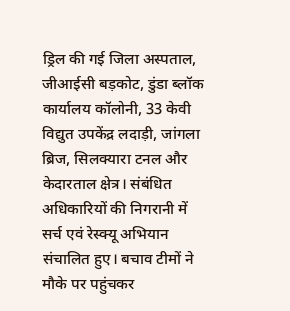ड्रिल की गई जिला अस्पताल, जीआईसी बड़कोट, डुंडा ब्लॉक कार्यालय कॉलोनी, 33 केवी विद्युत उपकेंद्र लदाड़ी, जांगला ब्रिज, सिलक्यारा टनल और केदारताल क्षेत्र। संबंधित अधिकारियों की निगरानी में सर्च एवं रेस्क्यू अभियान संचालित हुए। बचाव टीमों ने मौके पर पहुंचकर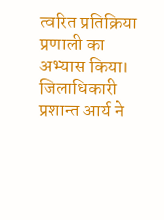त्वरित प्रतिक्रिया प्रणाली का अभ्यास किया।
जिलाधिकारी प्रशान्त आर्य ने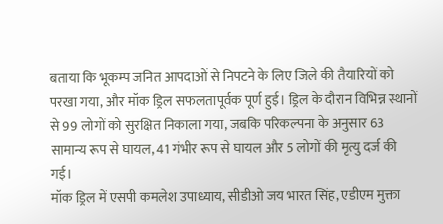बताया कि भूकम्प जनित आपदाओं से निपटने के लिए जिले की तैयारियों को परखा गया, और मॉक ड्रिल सफलतापूर्वक पूर्ण हुई। ड्रिल के दौरान विभिन्न स्थानों से 99 लोगों को सुरक्षित निकाला गया, जबकि परिकल्पना के अनुसार 63 सामान्य रूप से घायल, 41 गंभीर रूप से घायल और 5 लोगों की मृत्यु दर्ज की गई।
मॉक ड्रिल में एसपी कमलेश उपाध्याय, सीडीओ जय भारत सिंह, एडीएम मुक्ता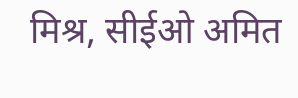मिश्र, सीईओ अमित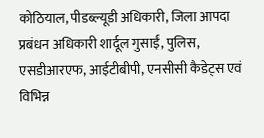कोठियाल, पीडब्ल्यूडी अधिकारी, जिला आपदा प्रबंधन अधिकारी शार्दूल गुसाईं, पुलिस, एसडीआरएफ, आईटीबीपी, एनसीसी कैडेट्स एवं विभिन्न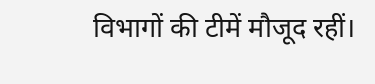विभागों की टीमें मौजूद रहीं।